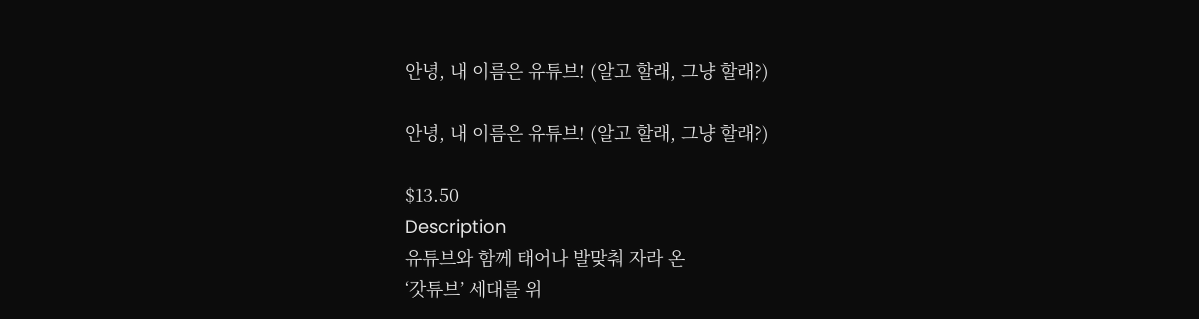안녕, 내 이름은 유튜브! (알고 할래, 그냥 할래?)

안녕, 내 이름은 유튜브! (알고 할래, 그냥 할래?)

$13.50
Description
유튜브와 함께 태어나 발맞춰 자라 온
‘갓튜브’ 세대를 위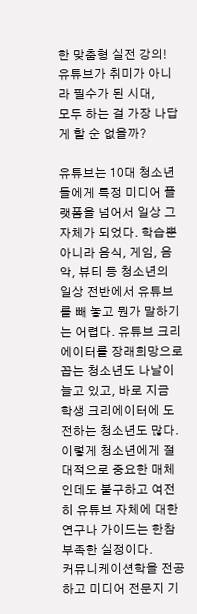한 맞춤형 실전 강의!
유튜브가 취미가 아니라 필수가 된 시대,
모두 하는 걸 가장 나답게 할 순 없을까?

유튜브는 10대 청소년들에게 특정 미디어 플랫폼을 넘어서 일상 그 자체가 되었다. 학습뿐 아니라 음식, 게임, 음악, 뷰티 등 청소년의 일상 전반에서 유튜브를 빼 놓고 뭔가 말하기는 어렵다. 유튜브 크리에이터를 장래희망으로 꼽는 청소년도 나날이 늘고 있고, 바로 지금 학생 크리에이터에 도전하는 청소년도 많다. 이렇게 청소년에게 절대적으로 중요한 매체인데도 불구하고 여전히 유튜브 자체에 대한 연구나 가이드는 한참 부족한 실정이다.
커뮤니케이션학을 전공하고 미디어 전문지 기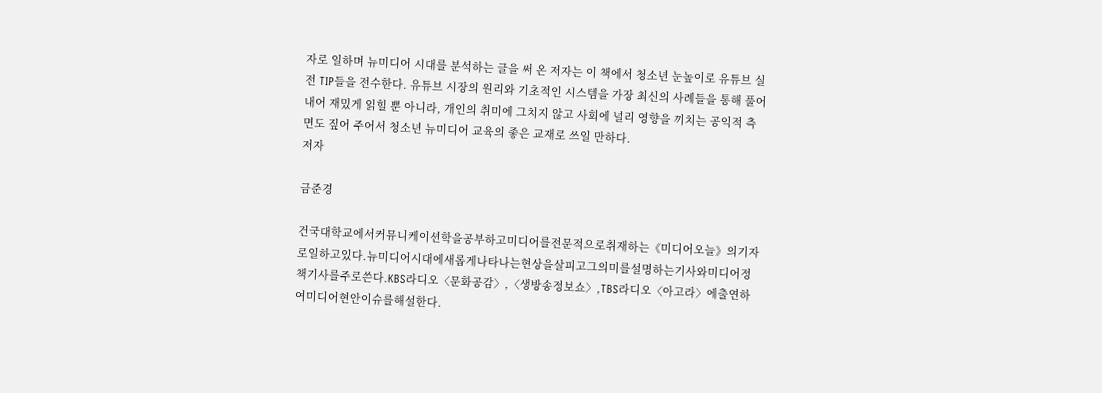자로 일하며 뉴미디어 시대를 분석하는 글을 써 온 저자는 이 책에서 청소년 눈높이로 유튜브 실전 TIP들을 전수한다. 유튜브 시장의 원리와 기초적인 시스템을 가장 최신의 사례들을 통해 풀어내어 재밌게 읽힐 뿐 아니라, 개인의 취미에 그치지 않고 사회에 널리 영향을 끼치는 공익적 측면도 짚어 주어서 청소년 뉴미디어 교육의 좋은 교재로 쓰일 만하다.
저자

금준경

건국대학교에서커뮤니케이션학을공부하고미디어를전문적으로취재하는《미디어오늘》의기자로일하고있다.뉴미디어시대에새롭게나타나는현상을살피고그의미를설명하는기사와미디어정책기사를주로쓴다.KBS라디오〈문화공감〉,〈생방송정보쇼〉,TBS라디오〈아고라〉에출연하여미디어현안이슈를해설한다.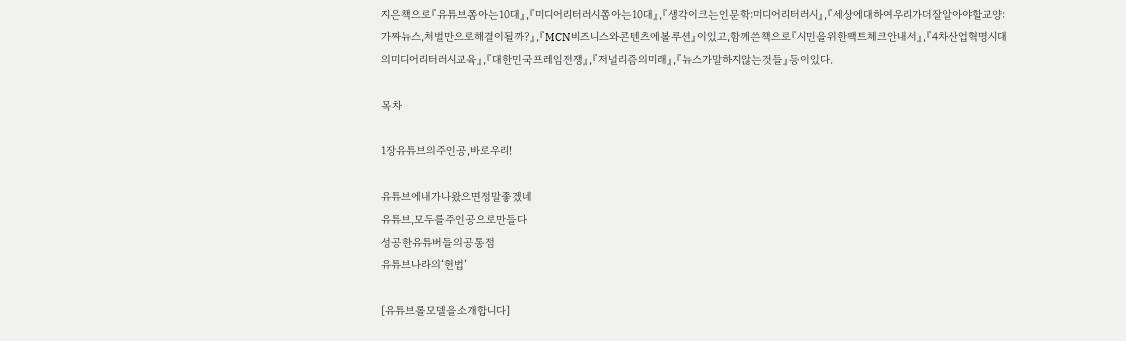지은책으로『유튜브쫌아는10대』,『미디어리터러시쫌아는10대』,『생각이크는인문학:미디어리터러시』,『세상에대하여우리가더잘알아야할교양:가짜뉴스,처벌만으로해결이될까?』,『MCN비즈니스와콘텐츠에볼루션』이있고,함께쓴책으로『시민을위한팩트체크안내서』,『4차산업혁명시대의미디어리터러시교육』,『대한민국프레임전쟁』,『저널리즘의미래』,『뉴스가말하지않는것들』등이있다.

목차

1장유튜브의주인공,바로우리!

유튜브에내가나왔으면정말좋겠네
유튜브,모두를주인공으로만들다
성공한유튜버들의공통점
유튜브나라의‘헌법’

[유튜브롤모델을소개합니다]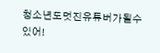청소년도멋진유튜버가될수있어!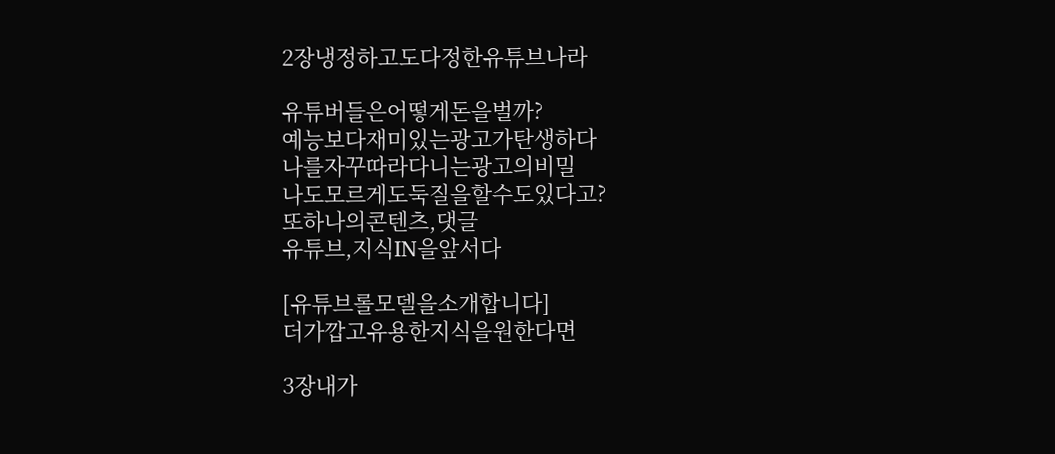2장냉정하고도다정한유튜브나라

유튜버들은어떻게돈을벌까?
예능보다재미있는광고가탄생하다
나를자꾸따라다니는광고의비밀
나도모르게도둑질을할수도있다고?
또하나의콘텐츠,댓글
유튜브,지식IN을앞서다

[유튜브롤모델을소개합니다]
더가깝고유용한지식을원한다면

3장내가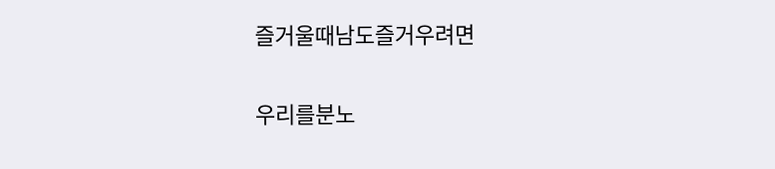즐거울때남도즐거우려면

우리를분노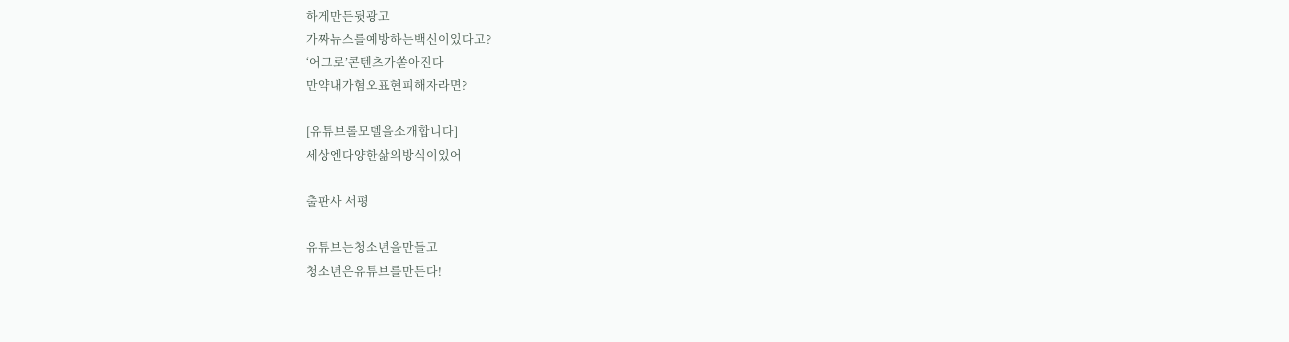하게만든뒷광고
가짜뉴스를예방하는백신이있다고?
‘어그로’콘텐츠가쏟아진다
만약내가혐오표현피해자라면?

[유튜브롤모델을소개합니다]
세상엔다양한삶의방식이있어

출판사 서평

유튜브는청소년을만들고
청소년은유튜브를만든다!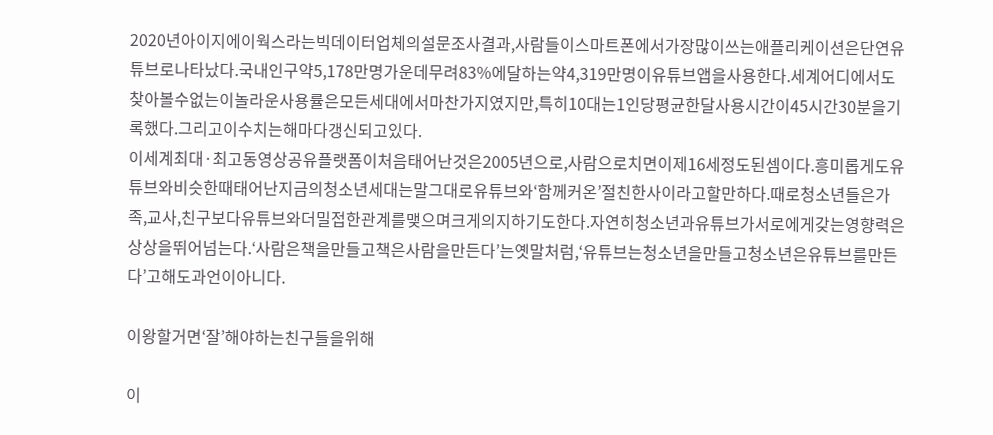2020년아이지에이웍스라는빅데이터업체의설문조사결과,사람들이스마트폰에서가장많이쓰는애플리케이션은단연유튜브로나타났다.국내인구약5,178만명가운데무려83%에달하는약4,319만명이유튜브앱을사용한다.세계어디에서도찾아볼수없는이놀라운사용률은모든세대에서마찬가지였지만,특히10대는1인당평균한달사용시간이45시간30분을기록했다.그리고이수치는해마다갱신되고있다.
이세계최대·최고동영상공유플랫폼이처음태어난것은2005년으로,사람으로치면이제16세정도된셈이다.흥미롭게도유튜브와비슷한때태어난지금의청소년세대는말그대로유튜브와‘함께커온’절친한사이라고할만하다.때로청소년들은가족,교사,친구보다유튜브와더밀접한관계를맺으며크게의지하기도한다.자연히청소년과유튜브가서로에게갖는영향력은상상을뛰어넘는다.‘사람은책을만들고책은사람을만든다’는옛말처럼,‘유튜브는청소년을만들고청소년은유튜브를만든다’고해도과언이아니다.

이왕할거면‘잘’해야하는친구들을위해

이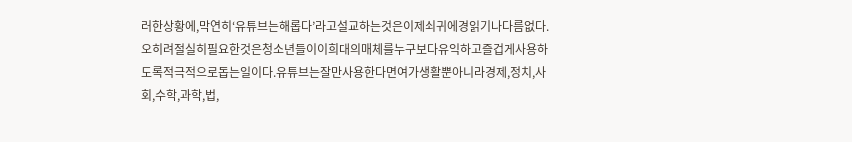러한상황에,막연히‘유튜브는해롭다’라고설교하는것은이제쇠귀에경읽기나다름없다.오히려절실히필요한것은청소년들이이희대의매체를누구보다유익하고즐겁게사용하도록적극적으로돕는일이다.유튜브는잘만사용한다면여가생활뿐아니라경제,정치,사회,수학,과학,법,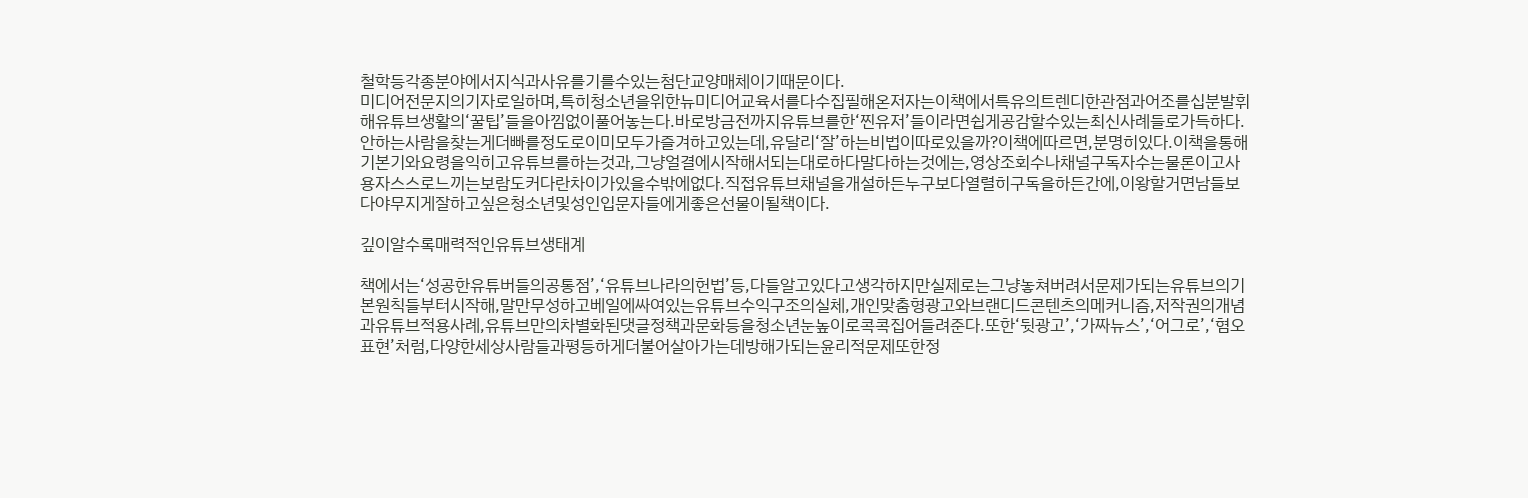철학등각종분야에서지식과사유를기를수있는첨단교양매체이기때문이다.
미디어전문지의기자로일하며,특히청소년을위한뉴미디어교육서를다수집필해온저자는이책에서특유의트렌디한관점과어조를십분발휘해유튜브생활의‘꿀팁’들을아낌없이풀어놓는다.바로방금전까지유튜브를한‘찐유저’들이라면쉽게공감할수있는최신사례들로가득하다.
안하는사람을찾는게더빠를정도로이미모두가즐겨하고있는데,유달리‘잘’하는비법이따로있을까?이책에따르면,분명히있다.이책을통해기본기와요령을익히고유튜브를하는것과,그냥얼결에시작해서되는대로하다말다하는것에는,영상조회수나채널구독자수는물론이고사용자스스로느끼는보람도커다란차이가있을수밖에없다.직접유튜브채널을개설하든누구보다열렬히구독을하든간에,이왕할거면남들보다야무지게잘하고싶은청소년및성인입문자들에게좋은선물이될책이다.

깊이알수록매력적인유튜브생태계

책에서는‘성공한유튜버들의공통점’,‘유튜브나라의헌법’등,다들알고있다고생각하지만실제로는그냥놓쳐버려서문제가되는유튜브의기본원칙들부터시작해,말만무성하고베일에싸여있는유튜브수익구조의실체,개인맞춤형광고와브랜디드콘텐츠의메커니즘,저작권의개념과유튜브적용사례,유튜브만의차별화된댓글정책과문화등을청소년눈높이로콕콕집어들려준다.또한‘뒷광고’,‘가짜뉴스’,‘어그로’,‘혐오표현’처럼,다양한세상사람들과평등하게더불어살아가는데방해가되는윤리적문제또한정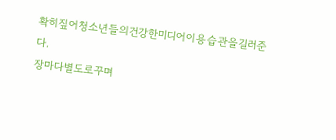확히짚어청소년들의건강한미디어이용습관을길러준다.
장마다별도로꾸며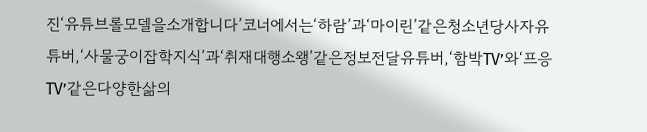진‘유튜브롤모델을소개합니다’코너에서는‘하람’과‘마이린’같은청소년당사자유튜버,‘사물궁이잡학지식’과‘취재대행소왱’같은정보전달유튜버,‘함박TV’와‘프응TV’같은다양한삶의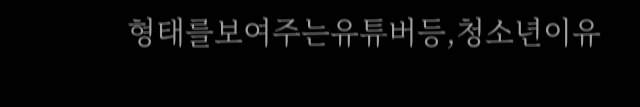형태를보여주는유튜버등,청소년이유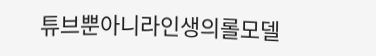튜브뿐아니라인생의롤모델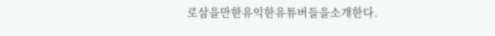로삼을만한유익한유튜버들을소개한다.